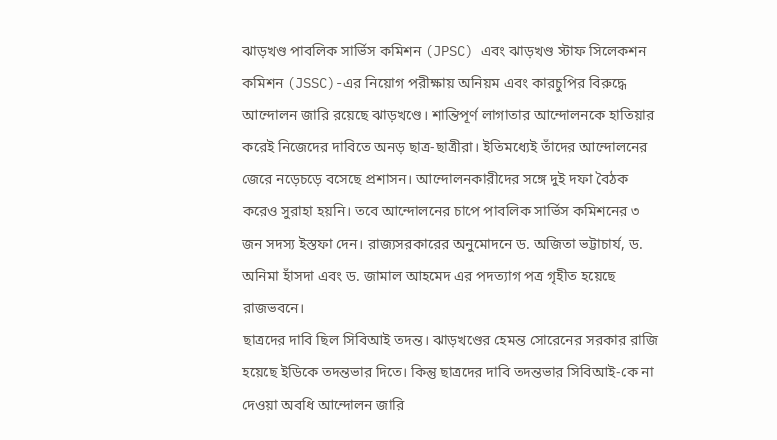ঝাড়খণ্ড পাবলিক সার্ভিস কমিশন (JPSC) এবং ঝাড়খণ্ড স্টাফ সিলেকশন কমিশন (JSSC)-এর নিয়োগ পরীক্ষায় অনিয়ম এবং কারচুপির বিরুদ্ধে আন্দোলন জারি রয়েছে ঝাড়খণ্ডে। শান্তিপূর্ণ লাগাতার আন্দোলনকে হাতিয়ার করেই নিজেদের দাবিতে অনড় ছাত্র-ছাত্রীরা। ইতিমধ্যেই তাঁদের আন্দোলনের জেরে নড়েচড়ে বসেছে প্রশাসন। আন্দোলনকারীদের সঙ্গে দুই দফা বৈঠক করেও সুরাহা হয়নি। তবে আন্দোলনের চাপে পাবলিক সার্ভিস কমিশনের ৩ জন সদস্য ইস্তফা দেন। রাজ্যসরকারের অনুমোদনে ড. অজিতা ভট্টাচার্য, ড. অনিমা হাঁসদা এবং ড. জামাল আহমেদ এর পদত্যাগ পত্র গৃহীত হয়েছে রাজভবনে।
ছাত্রদের দাবি ছিল সিবিআই তদন্ত। ঝাড়খণ্ডের হেমন্ত সোরেনের সরকার রাজি হয়েছে ইডিকে তদন্তভার দিতে। কিন্তু ছাত্রদের দাবি তদন্তভার সিবিআই-কে না দেওয়া অবধি আন্দোলন জারি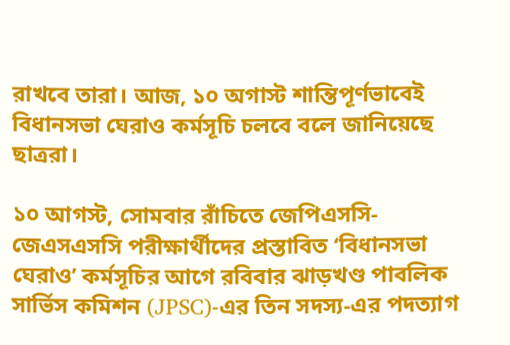রাখবে তারা। আজ, ১০ অগাস্ট শান্তিপূর্ণভাবেই বিধানসভা ঘেরাও কর্মসূচি চলবে বলে জানিয়েছে ছাত্ররা।

১০ আগস্ট, সোমবার রাঁচিতে জেপিএসসি-জেএসএসসি পরীক্ষার্থীদের প্রস্তাবিত ‘বিধানসভা ঘেরাও’ কর্মসূচির আগে রবিবার ঝাড়খণ্ড পাবলিক সার্ভিস কমিশন (JPSC)-এর তিন সদস্য-এর পদত্যাগ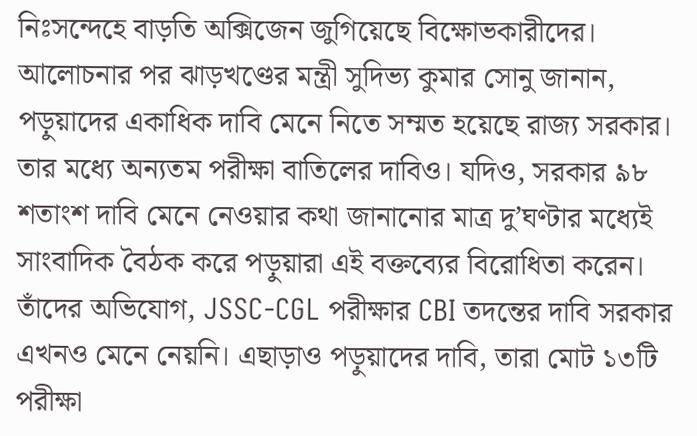নিঃসন্দেহে বাড়তি অক্সিজেন জুগিয়েছে বিক্ষোভকারীদের।
আলোচনার পর ঝাড়খণ্ডের মন্ত্রী সুদিভ্য কুমার সোনু জানান, পড়ুয়াদের একাধিক দাবি মেনে নিতে সম্মত হয়েছে রাজ্য সরকার। তার মধ্যে অন্যতম পরীক্ষা বাতিলের দাবিও। যদিও, সরকার ৯৮ শতাংশ দাবি মেনে নেওয়ার কথা জানানোর মাত্র দু’ঘণ্টার মধ্যেই সাংবাদিক বৈঠক করে পড়ুয়ারা এই বক্তব্যের বিরোধিতা করেন। তাঁদের অভিযোগ, JSSC-CGL পরীক্ষার CBI তদন্তের দাবি সরকার এখনও মেনে নেয়নি। এছাড়াও পড়ুয়াদের দাবি, তারা মোট ১৩টি পরীক্ষা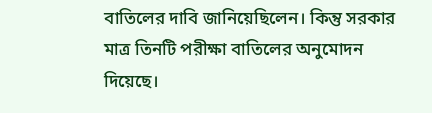বাতিলের দাবি জানিয়েছিলেন। কিন্তু সরকার মাত্র তিনটি পরীক্ষা বাতিলের অনুমোদন দিয়েছে।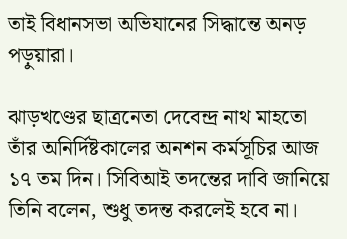তাই বিধানসভা অভিযানের সিদ্ধান্তে অনড় পড়ুয়ারা।

ঝাড়খণ্ডের ছাত্রনেতা দেবেন্দ্র নাথ মাহতো তাঁর অনির্দিষ্টকালের অনশন কর্মসূচির আজ ১৭ তম দিন। সিবিআই তদন্তের দাবি জানিয়ে তিনি বলেন, শুধু তদন্ত করলেই হবে না।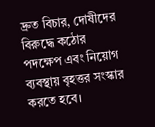দ্রুত বিচার, দোষীদের বিরুদ্ধে কঠোর পদক্ষেপ এবং নিয়োগ ব্যবস্থায় বৃহত্তর সংস্কার করতে হবে।